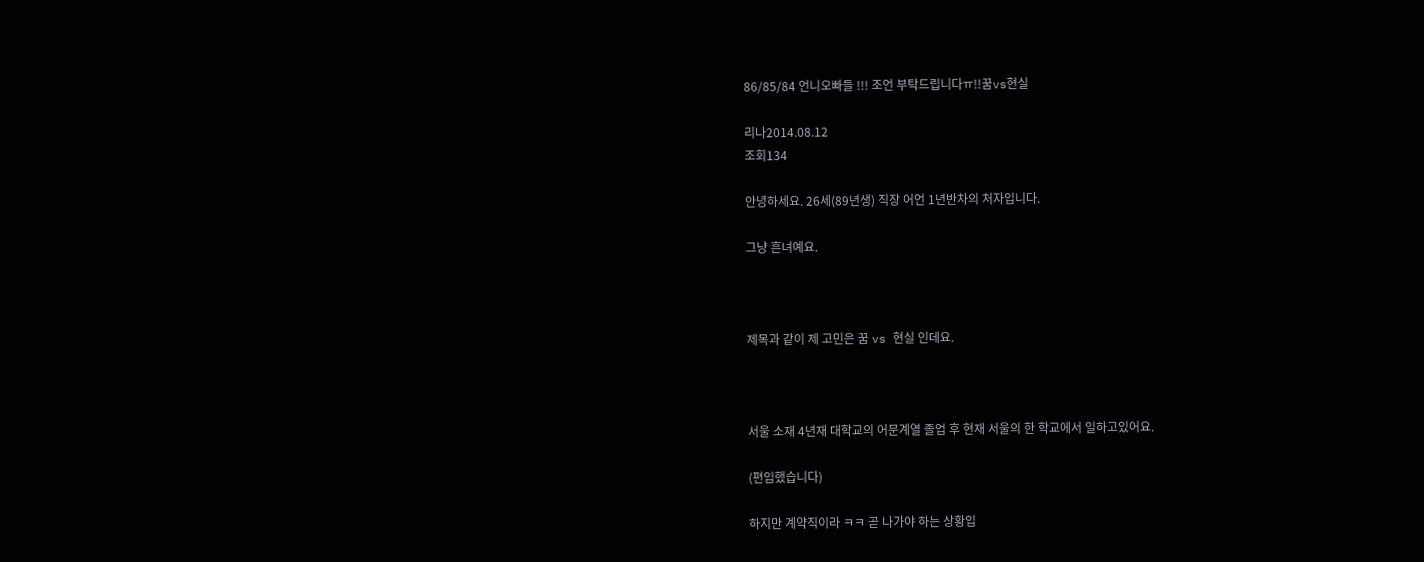86/85/84 언니오빠들 !!! 조언 부탁드립니다ㅠ!!꿈vs현실

리나2014.08.12
조회134

안녕하세요. 26세(89년생) 직장 어언 1년반차의 처자입니다.

그냥 흔녀예요.



제목과 같이 제 고민은 꿈 vs 현실 인데요.



서울 소재 4년재 대학교의 어문계열 졸업 후 현재 서울의 한 학교에서 일하고있어요.

(편입했습니다)

하지만 계약직이라 ㅋㅋ 곧 나가야 하는 상황입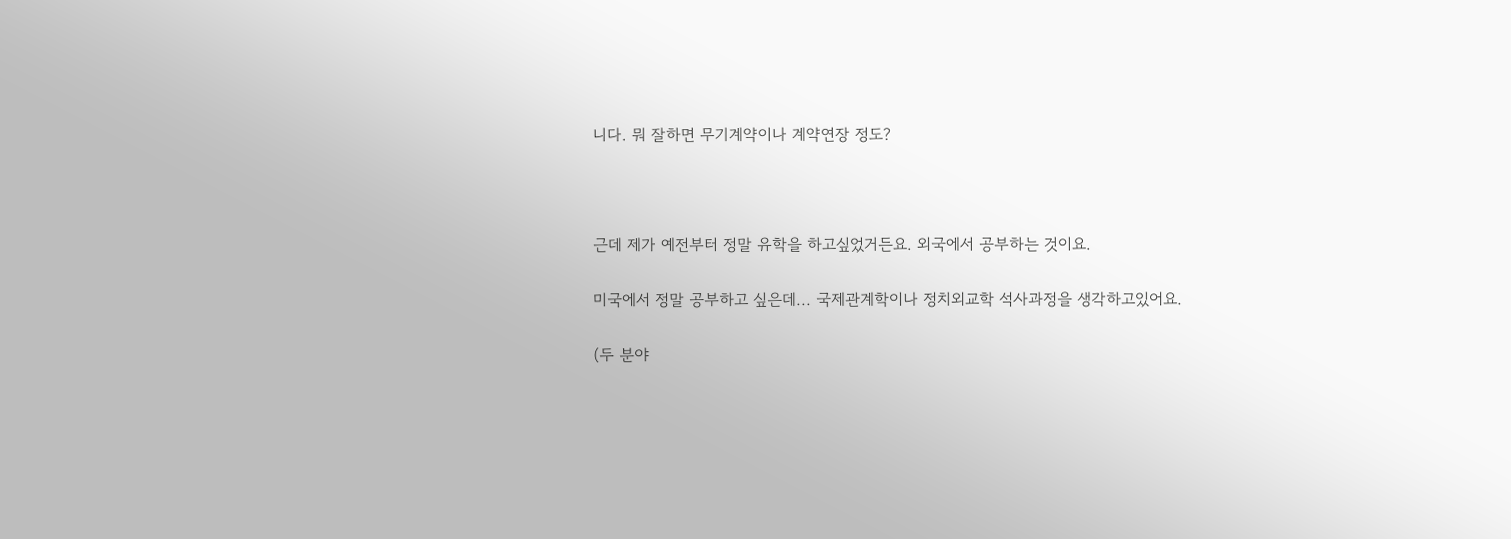니다. 뭐 잘하면 무기계약이나 계약연장 정도?



근데 제가 예전부터 정말 유학을 하고싶었거든요. 외국에서 공부하는 것이요.

미국에서 정말 공부하고 싶은데... 국제관계학이나 정치외교학 석사과정을 생각하고있어요.

(두 분야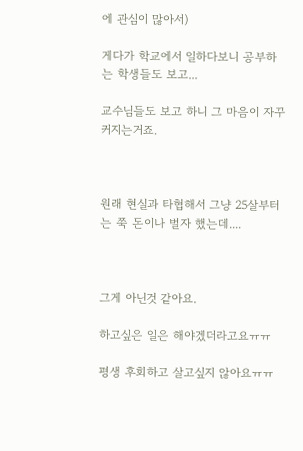에 관심이 많아서)

게다가 학교에서 일하다보니 공부하는 학생들도 보고...

교수님들도 보고 하니 그 마음이 자꾸 커지는거죠.



원래 현실과 타협해서 그냥 25살부터는 쭉 돈이나 벌자 했는데....



그게 아닌것 같아요.

하고싶은 일은 해야겠더라고요ㅠㅠ

평생 후회하고 살고싶지 않아요ㅠㅠ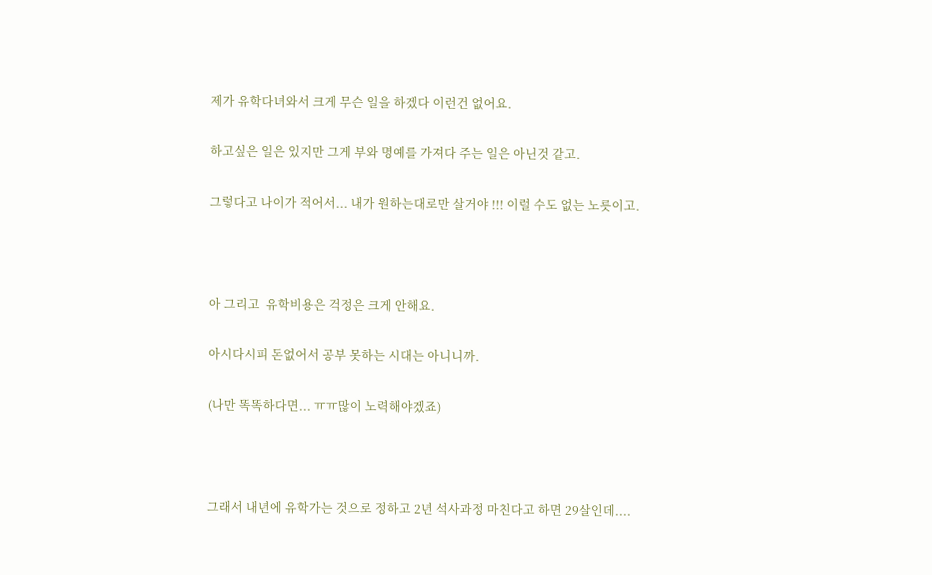제가 유학다녀와서 크게 무슨 일을 하겠다 이런건 없어요.

하고싶은 일은 있지만 그게 부와 명예를 가져다 주는 일은 아닌것 같고.

그렇다고 나이가 적어서... 내가 원하는대로만 살거야 !!! 이럴 수도 없는 노릇이고.



아 그리고  유학비용은 걱정은 크게 안해요.

아시다시피 돈없어서 공부 못하는 시대는 아니니까.

(나만 똑똑하다면... ㅠㅠ많이 노력해야겠죠)



그래서 내년에 유학가는 것으로 정하고 2년 석사과정 마친다고 하면 29살인데....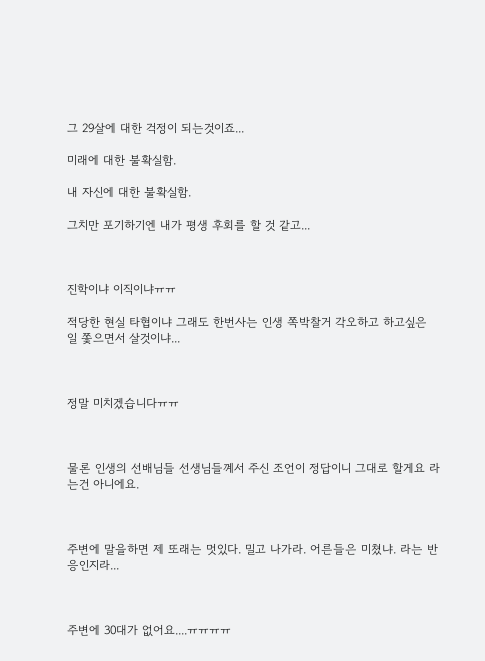그 29살에 대한 걱정이 되는것이죠...

미래에 대한 불확실함.

내 자신에 대한 불확실함.

그치만 포기하기엔 내가 평생 후회를 할 것 같고...



진학이냐 이직이냐ㅠㅠ

적당한 현실 타협이냐 그래도 한번사는 인생 쪽박찰거 각오하고 하고싶은 일 쫓으면서 살것이냐...



정말 미치겠습니다ㅠㅠ



물론 인생의 선배님들 선생님들꼐서 주신 조언이 정답이니 그대로 할게요 라는건 아니에요.



주변에 말을하면 제 또래는 멋있다. 밀고 나가라. 어른들은 미쳤냐. 라는 반응인지라...



주변에 30대가 없어요....ㅠㅠㅠㅠ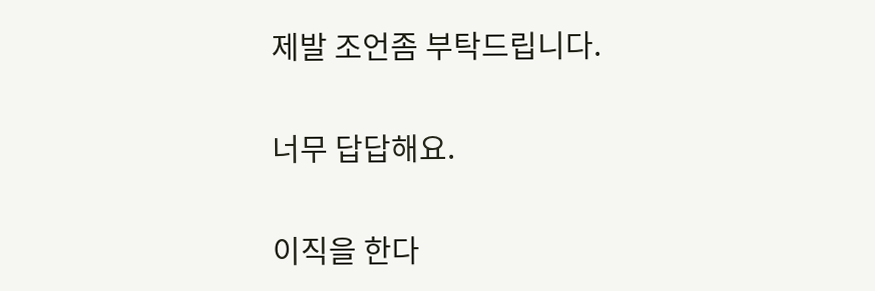제발 조언좀 부탁드립니다.

너무 답답해요.

이직을 한다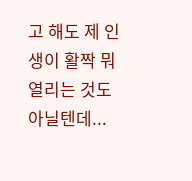고 해도 제 인생이 활짝 뭐 열리는 것도 아닐텐데...